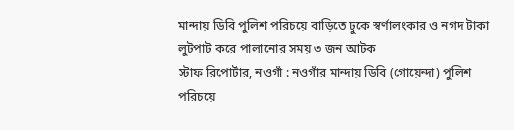মান্দায় ডিবি পুলিশ পরিচয়ে বাড়িতে ঢুকে স্বর্ণালংকার ও নগদ টাকা লুটপাট করে পালানোর সময় ৩ জন আটক
স্টাফ রিপোর্টার, নওগাঁ : নওগাঁর মান্দায় ডিবি (গোয়েন্দা) পুলিশ পরিচয়ে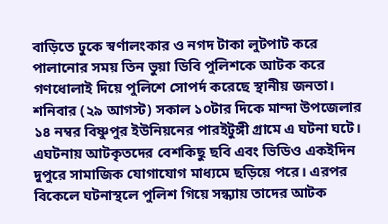বাড়িতে ঢুকে স্বর্ণালংকার ও নগদ টাকা লুটপাট করে পালানোর সময় তিন ভুয়া ডিবি পুলিশকে আটক করে গণধোলাই দিয়ে পুলিশে সোপর্দ করেছে স্থানীয় জনতা। শনিবার (২৯ আগস্ট) সকাল ১০টার দিকে মান্দা উপজেলার ১৪ নম্বর বিষ্ণুপুর ইউনিয়নের পারইটুঙ্গী গ্রামে এ ঘটনা ঘটে। এঘটনায় আটকৃতদের বেশকিছু ছবি এবং ভিডিও একইদিন দুপুরে সামাজিক যোগাযোগ মাধ্যমে ছড়িয়ে পরে। এরপর বিকেলে ঘটনাস্থলে পুলিশ গিয়ে সন্ধ্যায় তাদের আটক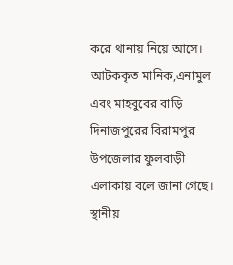করে থানায় নিয়ে আসে। আটককৃত মানিক,এনামুল এবং মাহবুবের বাড়ি দিনাজপুরের বিরামপুর উপজেলার ফুলবাড়ী এলাকায় বলে জানা গেছে।
স্থানীয়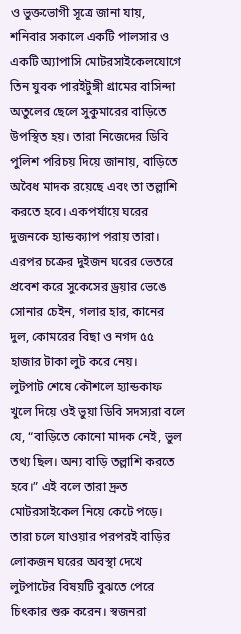ও ভুক্তভোগী সূত্রে জানা যায়, শনিবার সকালে একটি পালসার ও একটি অ্যাপাসি মোটরসাইকেলযোগে তিন যুবক পারইটুঙ্গী গ্রামের বাসিন্দা অতুলের ছেলে সুকুমারের বাড়িতে উপস্থিত হয়। তারা নিজেদের ডিবি পুলিশ পরিচয় দিয়ে জানায়, বাড়িতে অবৈধ মাদক রয়েছে এবং তা তল্লাশি করতে হবে। একপর্যায়ে ঘরের দুজনকে হ্যান্ডক্যাপ পরায় তারা। এরপর চক্রের দুইজন ঘরের ভেতরে প্রবেশ করে সুকেসের ড্রয়ার ভেঙে সোনার চেইন, গলার হার, কানের দুল, কোমরের বিছা ও নগদ ৫৫ হাজার টাকা লুট করে নেয়।
লুটপাট শেষে কৌশলে হ্যান্ডকাফ খুলে দিয়ে ওই ভুয়া ডিবি সদস্যরা বলে যে, “বাড়িতে কোনো মাদক নেই, ভুল তথ্য ছিল। অন্য বাড়ি তল্লাশি করতে হবে।” এই বলে তারা দ্রুত মোটরসাইকেল নিয়ে কেটে পড়ে।
তারা চলে যাওয়ার পরপরই বাড়ির লোকজন ঘরের অবস্থা দেখে লুটপাটের বিষয়টি বুঝতে পেরে চিৎকার শুরু করেন। স্বজনরা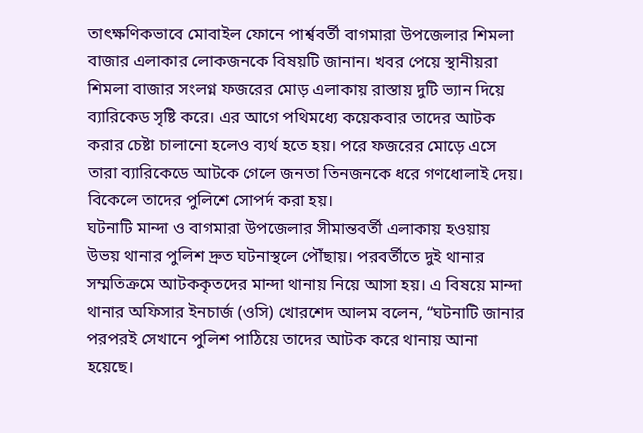তাৎক্ষণিকভাবে মোবাইল ফোনে পার্শ্ববর্তী বাগমারা উপজেলার শিমলা বাজার এলাকার লোকজনকে বিষয়টি জানান। খবর পেয়ে স্থানীয়রা শিমলা বাজার সংলগ্ন ফজরের মোড় এলাকায় রাস্তায় দুটি ভ্যান দিয়ে ব্যারিকেড সৃষ্টি করে। এর আগে পথিমধ্যে কয়েকবার তাদের আটক করার চেষ্টা চালানো হলেও ব্যর্থ হতে হয়। পরে ফজরের মোড়ে এসে তারা ব্যারিকেডে আটকে গেলে জনতা তিনজনকে ধরে গণধোলাই দেয়। বিকেলে তাদের পুলিশে সোপর্দ করা হয়।
ঘটনাটি মান্দা ও বাগমারা উপজেলার সীমান্তবর্তী এলাকায় হওয়ায় উভয় থানার পুলিশ দ্রুত ঘটনাস্থলে পৌঁছায়। পরবর্তীতে দুই থানার সম্মতিক্রমে আটককৃতদের মান্দা থানায় নিয়ে আসা হয়। এ বিষয়ে মান্দা থানার অফিসার ইনচার্জ (ওসি) খোরশেদ আলম বলেন, “ঘটনাটি জানার পরপরই সেখানে পুলিশ পাঠিয়ে তাদের আটক করে থানায় আনা হয়েছে।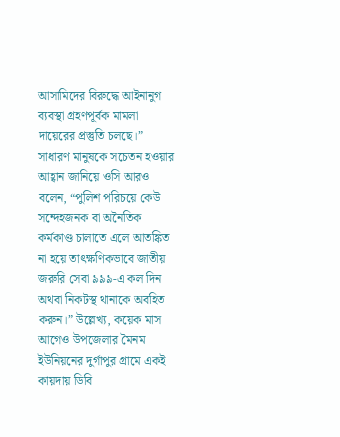আসামিদের বিরুদ্ধে আইনানুগ ব্যবস্থা গ্রহণপূর্বক মামলা দায়েরের প্রস্তুতি চলছে।” সাধারণ মানুষকে সচেতন হওয়ার আহ্বান জানিয়ে ওসি আরও বলেন, “পুলিশ পরিচয়ে কেউ সন্দেহজনক বা অনৈতিক কর্মকাণ্ড চালাতে এলে আতঙ্কিত না হয়ে তাৎক্ষণিকভাবে জাতীয় জরুরি সেবা ৯৯৯-এ কল দিন অথবা নিকটস্থ থানাকে অবহিত করুন।” উল্লেখ্য, কয়েক মাস আগেও উপজেলার মৈনম ইউনিয়নের দুর্গাপুর গ্রামে একই কায়দায় ডিবি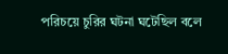পরিচয়ে চুরির ঘটনা ঘটেছিল বলে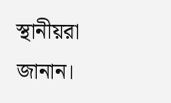স্থানীয়রা জানান।